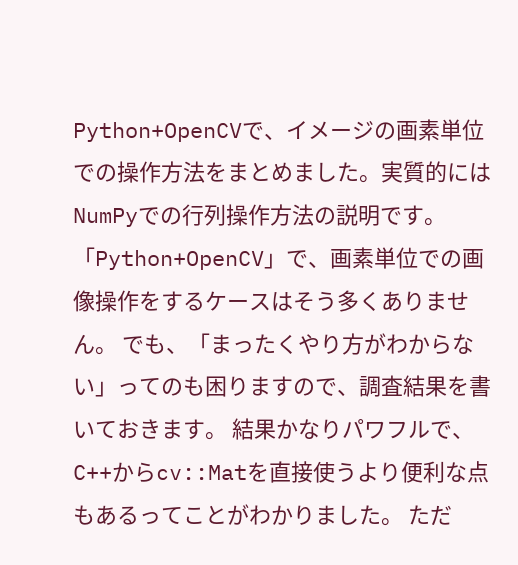Python+OpenCVで、イメージの画素単位での操作方法をまとめました。実質的にはNumPyでの行列操作方法の説明です。 「Python+OpenCV」で、画素単位での画像操作をするケースはそう多くありません。 でも、「まったくやり方がわからない」ってのも困りますので、調査結果を書いておきます。 結果かなりパワフルで、C++からcv::Matを直接使うより便利な点もあるってことがわかりました。 ただ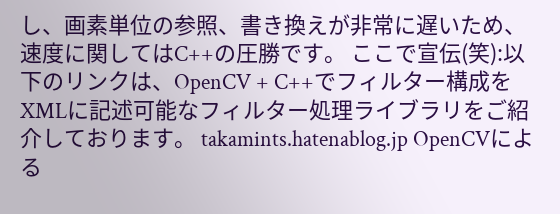し、画素単位の参照、書き換えが非常に遅いため、速度に関してはC++の圧勝です。 ここで宣伝(笑):以下のリンクは、OpenCV + C++でフィルター構成をXMLに記述可能なフィルター処理ライブラリをご紹介しております。 takamints.hatenablog.jp OpenCVによる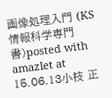画像処理入門 (KS情報科学専門書)posted with amazlet at 15.06.13小枝 正